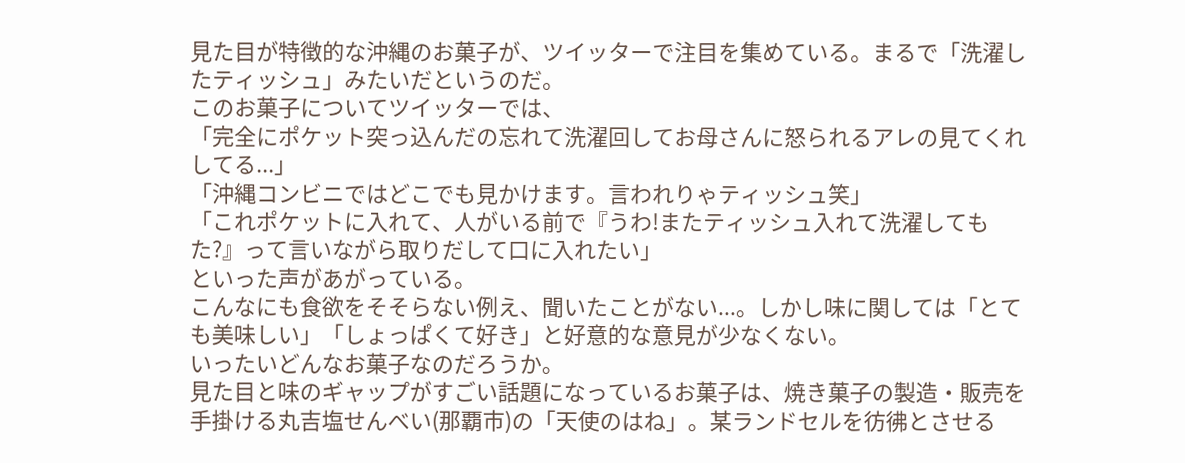見た目が特徴的な沖縄のお菓子が、ツイッターで注目を集めている。まるで「洗濯したティッシュ」みたいだというのだ。
このお菓子についてツイッターでは、
「完全にポケット突っ込んだの忘れて洗濯回してお母さんに怒られるアレの見てくれしてる...」
「沖縄コンビニではどこでも見かけます。言われりゃティッシュ笑」
「これポケットに入れて、人がいる前で『うわ!またティッシュ入れて洗濯してもた?』って言いながら取りだして口に入れたい」
といった声があがっている。
こんなにも食欲をそそらない例え、聞いたことがない...。しかし味に関しては「とても美味しい」「しょっぱくて好き」と好意的な意見が少なくない。
いったいどんなお菓子なのだろうか。
見た目と味のギャップがすごい話題になっているお菓子は、焼き菓子の製造・販売を手掛ける丸吉塩せんべい(那覇市)の「天使のはね」。某ランドセルを彷彿とさせる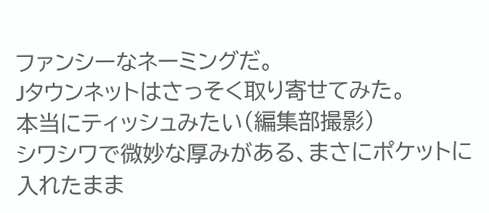ファンシーなネーミングだ。
Jタウンネットはさっそく取り寄せてみた。
本当にティッシュみたい(編集部撮影)
シワシワで微妙な厚みがある、まさにポケットに入れたまま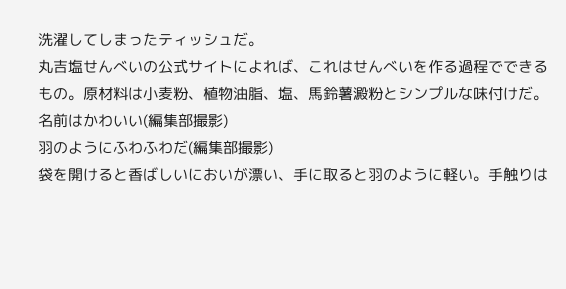洗濯してしまったティッシュだ。
丸吉塩せんべいの公式サイトによれば、これはせんべいを作る過程でできるもの。原材料は小麦粉、植物油脂、塩、馬鈴薯澱粉とシンプルな味付けだ。
名前はかわいい(編集部撮影)
羽のようにふわふわだ(編集部撮影)
袋を開けると香ばしいにおいが漂い、手に取ると羽のように軽い。手触りは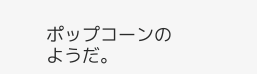ポップコーンのようだ。